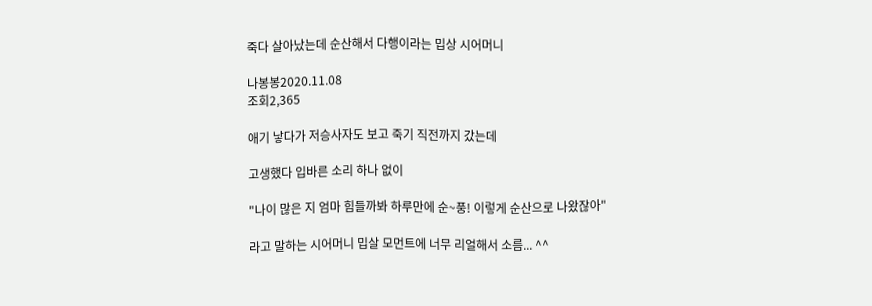죽다 살아났는데 순산해서 다행이라는 밉상 시어머니

나봉봉2020.11.08
조회2,365

애기 낳다가 저승사자도 보고 죽기 직전까지 갔는데

고생했다 입바른 소리 하나 없이

"나이 많은 지 엄마 힘들까봐 하루만에 순~풍! 이렇게 순산으로 나왔잖아"

라고 말하는 시어머니 밉살 모먼트에 너무 리얼해서 소름... ^^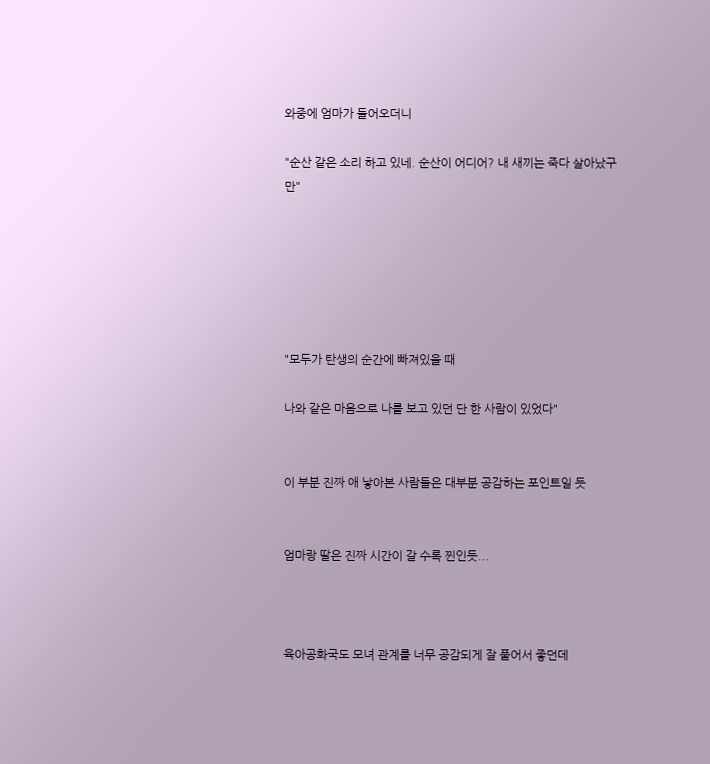와중에 엄마가 들어오더니

"순산 같은 소리 하고 있네. 순산이 어디어? 내 새끼는 죽다 살아났구만"






"모두가 탄생의 순간에 빠져있을 때

나와 같은 마음으로 나를 보고 있던 단 한 사람이 있었다"


이 부분 진짜 애 낳아본 사람들은 대부분 공감하는 포인트일 듯


엄마랑 딸은 진짜 시간이 갈 수록 찐인듯...



육아공화국도 모녀 관계를 너무 공감되게 잘 풀어서 좋던데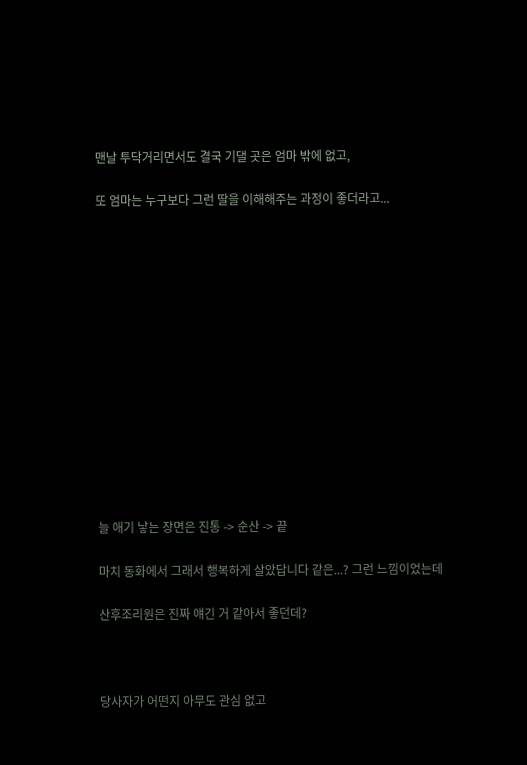맨날 투닥거리면서도 결국 기댈 곳은 엄마 밖에 없고,

또 엄마는 누구보다 그런 딸을 이해해주는 과정이 좋더라고...














늘 애기 낳는 장면은 진통 -> 순산 -> 끝

마치 동화에서 그래서 행복하게 살았답니다 같은...? 그런 느낌이었는데

산후조리원은 진짜 얘긴 거 같아서 좋던데?



당사자가 어떤지 아무도 관심 없고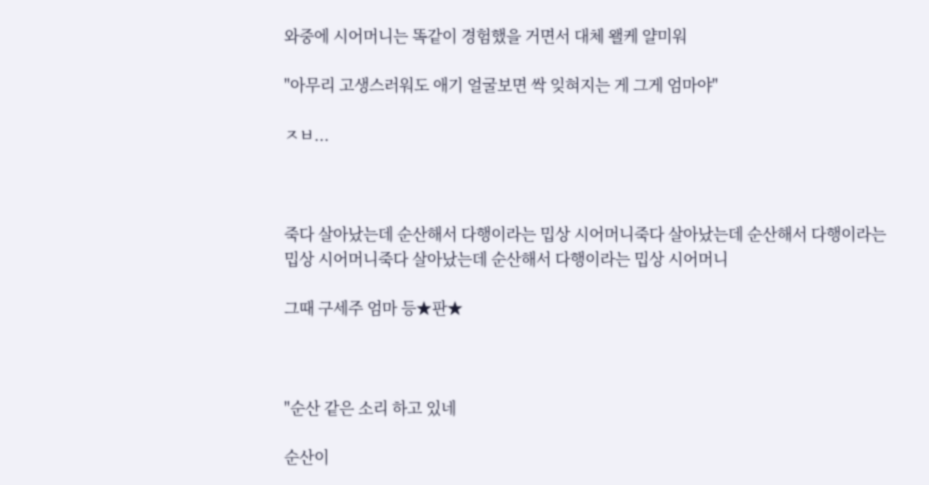와중에 시어머니는 똑같이 경험했을 거면서 대체 왤케 얄미워

"아무리 고생스러워도 애기 얼굴보면 싹 잊혀지는 게 그게 엄마야"

ㅈㅂ...



죽다 살아났는데 순산해서 다행이라는 밉상 시어머니죽다 살아났는데 순산해서 다행이라는 밉상 시어머니죽다 살아났는데 순산해서 다행이라는 밉상 시어머니

그때 구세주 엄마 등★판★



"순산 같은 소리 하고 있네

순산이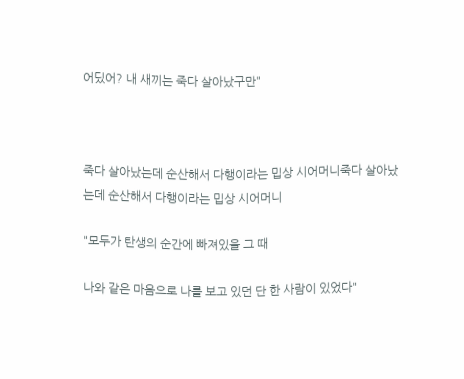어딨어? 내 새끼는 죽다 살아났구만"



죽다 살아났는데 순산해서 다행이라는 밉상 시어머니죽다 살아났는데 순산해서 다행이라는 밉상 시어머니

"모두가 탄생의 순간에 빠져있을 그 때

나와 같은 마음으로 나를 보고 있던 단 한 사람이 있었다"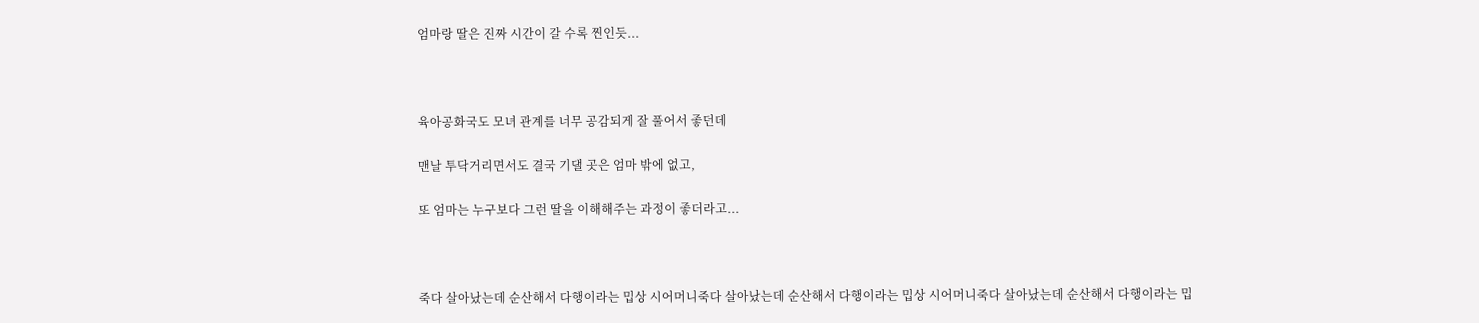엄마랑 딸은 진짜 시간이 갈 수록 찐인듯...



육아공화국도 모녀 관계를 너무 공감되게 잘 풀어서 좋던데

맨날 투닥거리면서도 결국 기댈 곳은 엄마 밖에 없고,

또 엄마는 누구보다 그런 딸을 이해해주는 과정이 좋더라고...



죽다 살아났는데 순산해서 다행이라는 밉상 시어머니죽다 살아났는데 순산해서 다행이라는 밉상 시어머니죽다 살아났는데 순산해서 다행이라는 밉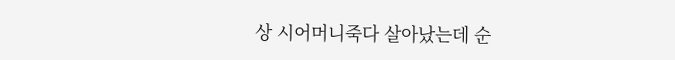상 시어머니죽다 살아났는데 순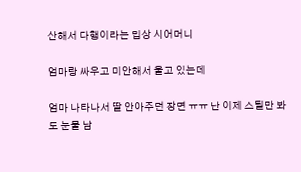산해서 다행이라는 밉상 시어머니

엄마랑 싸우고 미안해서 울고 있는데

엄마 나타나서 딸 안아주던 장면 ㅠㅠ 난 이제 스틸만 봐도 눈물 남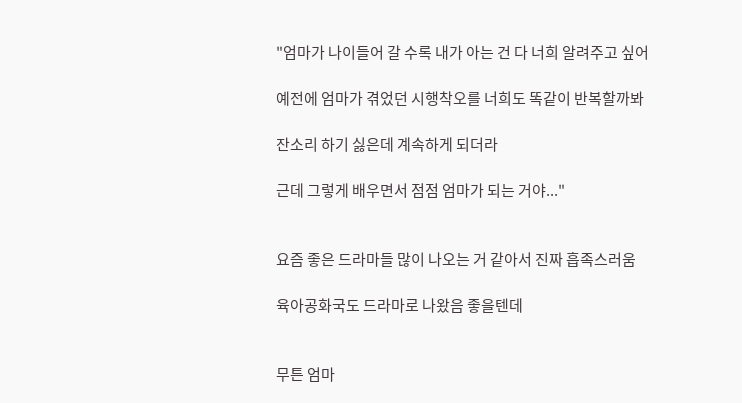"엄마가 나이들어 갈 수록 내가 아는 건 다 너희 알려주고 싶어

예전에 엄마가 겪었던 시행착오를 너희도 똑같이 반복할까봐

잔소리 하기 싫은데 계속하게 되더라

근데 그렇게 배우면서 점점 엄마가 되는 거야..."


요즘 좋은 드라마들 많이 나오는 거 같아서 진짜 흡족스러움

육아공화국도 드라마로 나왔음 좋을텐데


무튼 엄마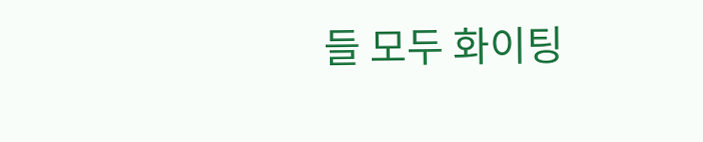들 모두 화이팅